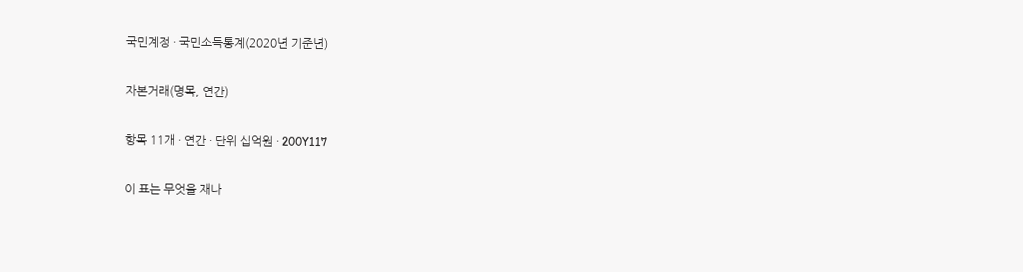국민계정 · 국민소득통계(2020년 기준년)

자본거래(명목, 연간)

항목 11개 · 연간 · 단위 십억원 · 200Y117

이 표는 무엇을 재나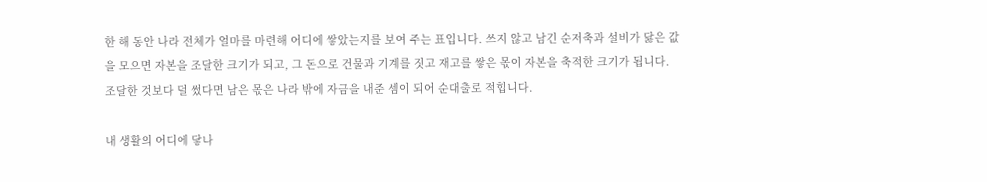한 해 동안 나라 전체가 얼마를 마련해 어디에 쌓았는지를 보여 주는 표입니다. 쓰지 않고 남긴 순저축과 설비가 닳은 값을 모으면 자본을 조달한 크기가 되고, 그 돈으로 건물과 기계를 짓고 재고를 쌓은 몫이 자본을 축적한 크기가 됩니다. 조달한 것보다 덜 썼다면 남은 몫은 나라 밖에 자금을 내준 셈이 되어 순대출로 적힙니다.

내 생활의 어디에 닿나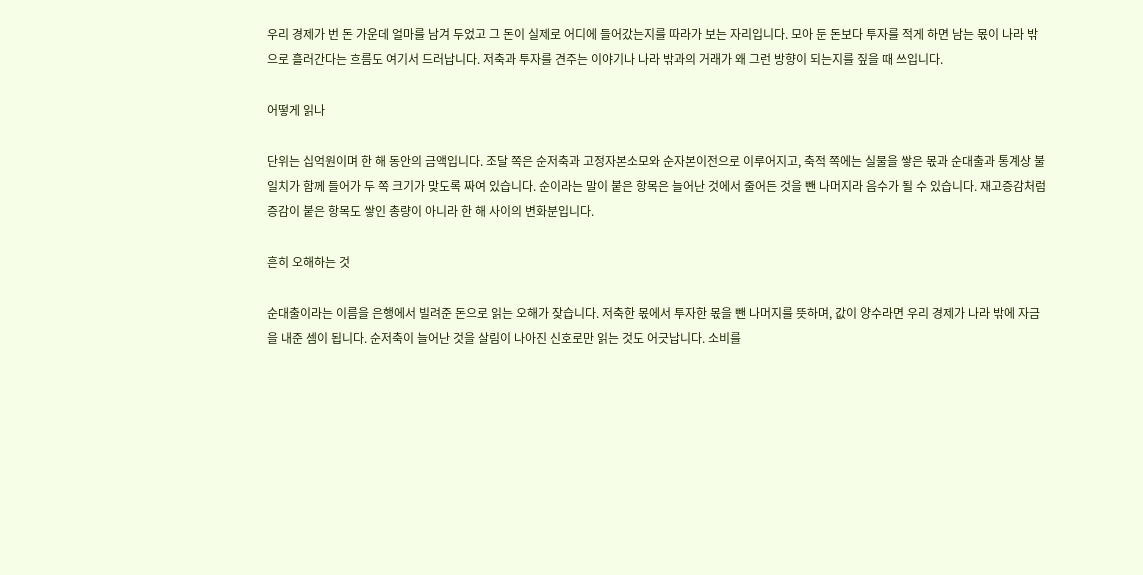우리 경제가 번 돈 가운데 얼마를 남겨 두었고 그 돈이 실제로 어디에 들어갔는지를 따라가 보는 자리입니다. 모아 둔 돈보다 투자를 적게 하면 남는 몫이 나라 밖으로 흘러간다는 흐름도 여기서 드러납니다. 저축과 투자를 견주는 이야기나 나라 밖과의 거래가 왜 그런 방향이 되는지를 짚을 때 쓰입니다.

어떻게 읽나

단위는 십억원이며 한 해 동안의 금액입니다. 조달 쪽은 순저축과 고정자본소모와 순자본이전으로 이루어지고, 축적 쪽에는 실물을 쌓은 몫과 순대출과 통계상 불일치가 함께 들어가 두 쪽 크기가 맞도록 짜여 있습니다. 순이라는 말이 붙은 항목은 늘어난 것에서 줄어든 것을 뺀 나머지라 음수가 될 수 있습니다. 재고증감처럼 증감이 붙은 항목도 쌓인 총량이 아니라 한 해 사이의 변화분입니다.

흔히 오해하는 것

순대출이라는 이름을 은행에서 빌려준 돈으로 읽는 오해가 잦습니다. 저축한 몫에서 투자한 몫을 뺀 나머지를 뜻하며, 값이 양수라면 우리 경제가 나라 밖에 자금을 내준 셈이 됩니다. 순저축이 늘어난 것을 살림이 나아진 신호로만 읽는 것도 어긋납니다. 소비를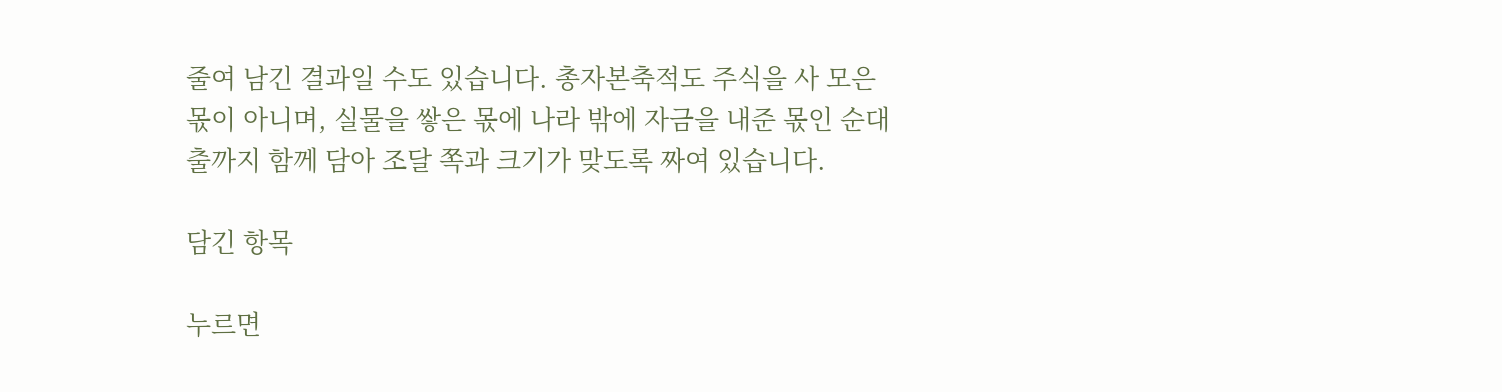줄여 남긴 결과일 수도 있습니다. 총자본축적도 주식을 사 모은 몫이 아니며, 실물을 쌓은 몫에 나라 밖에 자금을 내준 몫인 순대출까지 함께 담아 조달 쪽과 크기가 맞도록 짜여 있습니다.

담긴 항목

누르면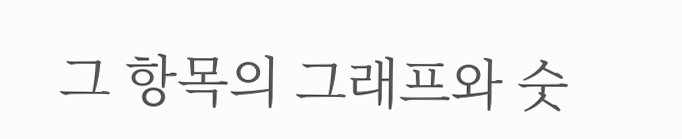그 항목의 그래프와 숫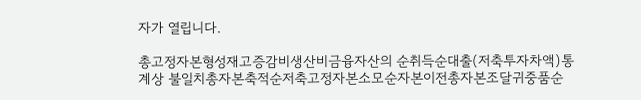자가 열립니다.

총고정자본형성재고증감비생산비금융자산의 순취득순대출(저축투자차액)통계상 불일치총자본축적순저축고정자본소모순자본이전총자본조달귀중품순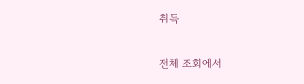취득

전체 조회에서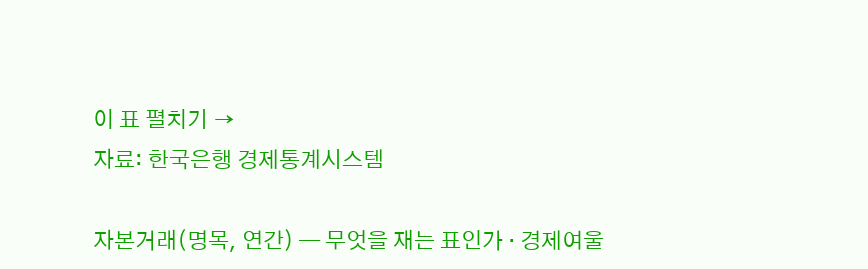이 표 펼치기 →
자료: 한국은행 경제통계시스템

자본거래(명목, 연간) — 무엇을 재는 표인가 · 경제여울